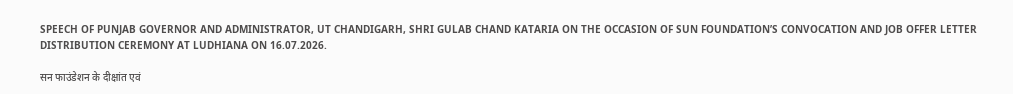SPEECH OF PUNJAB GOVERNOR AND ADMINISTRATOR, UT CHANDIGARH, SHRI GULAB CHAND KATARIA ON THE OCCASION OF SUN FOUNDATION’S CONVOCATION AND JOB OFFER LETTER DISTRIBUTION CEREMONY AT LUDHIANA ON 16.07.2026.

सन फाउंडेशन के दीक्षांत एवं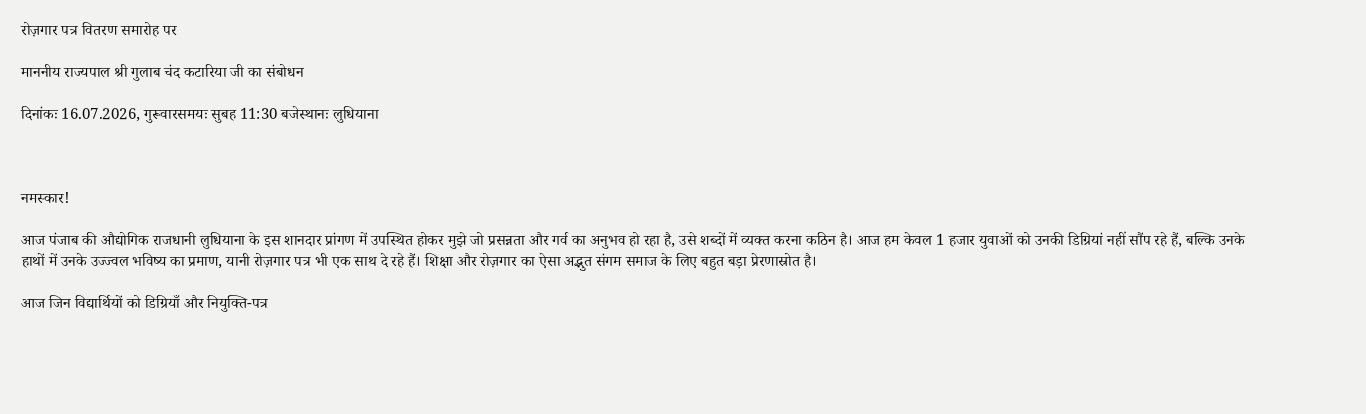रोज़गार पत्र वितरण समारोह पर

माननीय राज्यपाल श्री गुलाब चंद कटारिया जी का संबोधन

दिनांकः 16.07.2026, गुरूवारसमयः सुबह 11:30 बजेस्थानः लुधियाना



नमस्कार!

आज पंजाब की औद्योगिक राजधानी लुधियाना के इस शानदार प्रांगण में उपस्थित होकर मुझे जो प्रसन्नता और गर्व का अनुभव हो रहा है, उसे शब्दों में व्यक्त करना कठिन है। आज हम केवल 1 हजार युवाओं को उनकी डिग्रियां नहीं सौंप रहे हैं, बल्कि उनके हाथों में उनके उज्ज्वल भविष्य का प्रमाण, यानी रोज़गार पत्र भी एक साथ दे रहे हैं। शिक्षा और रोज़गार का ऐसा अद्भुत संगम समाज के लिए बहुत बड़ा प्रेरणास्रोत है।

आज जिन विद्यार्थियों को डिग्रियाँ और नियुक्ति-पत्र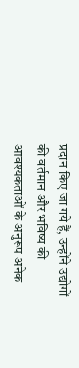प्रदान किए जा गये हैं, उन्होंने उद्योगों की वर्तमान और भविष्य की आवश्यकताओं के अनुरूप अनेक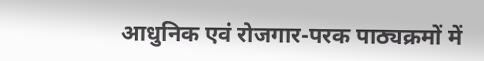आधुनिक एवं रोजगार-परक पाठ्यक्रमों में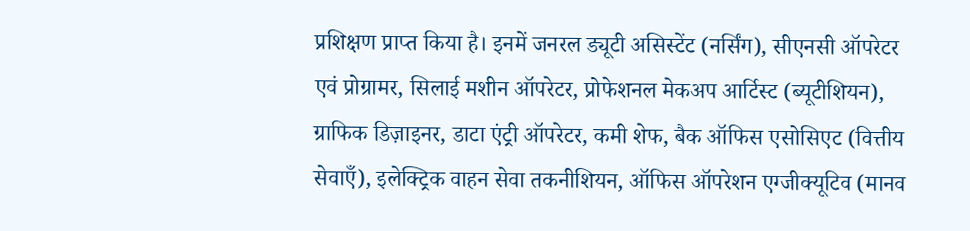प्रशिक्षण प्राप्त किया है। इनमें जनरल ड्यूटी असिस्टेंट (नर्सिंग), सीएनसी ऑपरेटर एवं प्रोग्रामर, सिलाई मशीन ऑपरेटर, प्रोफेशनल मेकअप आर्टिस्ट (ब्यूटीशियन), ग्राफिक डिज़ाइनर, डाटा एंट्री ऑपरेटर, कमी शेफ, बैक ऑफिस एसोसिएट (वित्तीय सेवाएँ), इलेक्ट्रिक वाहन सेवा तकनीशियन, ऑफिस ऑपरेशन एग्जीक्यूटिव (मानव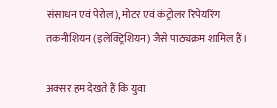संसाधन एवं पेरोल), मोटर एवं कंट्रोलर रिपेयरिंग तकनीशियन (इलेक्ट्रिशियन) जैसे पाठ्यक्रम शामिल हैं।

अक्सर हम देखते हैं कि युवा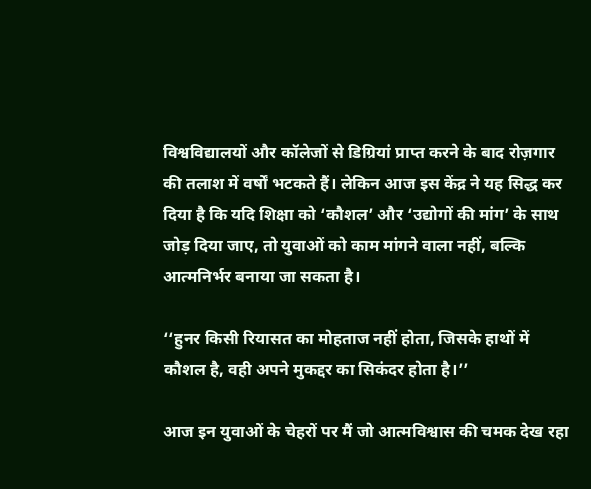विश्वविद्यालयों और कॉलेजों से डिग्रियां प्राप्त करने के बाद रोज़गार की तलाश में वर्षों भटकते हैं। लेकिन आज इस केंद्र ने यह सिद्ध कर दिया है कि यदि शिक्षा को ‘कौशल’ और ‘उद्योगों की मांग’ के साथ जोड़ दिया जाए, तो युवाओं को काम मांगने वाला नहीं, बल्कि आत्मनिर्भर बनाया जा सकता है।

‘‘हुनर किसी रियासत का मोहताज नहीं होता, जिसके हाथों में कौशल है, वही अपने मुकद्दर का सिकंदर होता है।’’

आज इन युवाओं के चेहरों पर मैं जो आत्मविश्वास की चमक देख रहा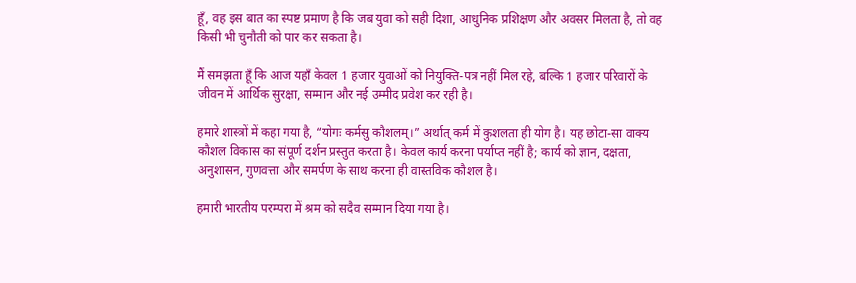हूँ, वह इस बात का स्पष्ट प्रमाण है कि जब युवा को सही दिशा, आधुनिक प्रशिक्षण और अवसर मिलता है, तो वह किसी भी चुनौती को पार कर सकता है।

मैं समझता हूँ कि आज यहाँ केवल 1 हजार युवाओं को नियुक्ति-पत्र नहीं मिल रहे, बल्कि 1 हजार परिवारों के जीवन में आर्थिक सुरक्षा, सम्मान और नई उम्मीद प्रवेश कर रही है।

हमारे शास्त्रों में कहा गया है, “योगः कर्मसु कौशलम्।” अर्थात् कर्म में कुशलता ही योग है। यह छोटा-सा वाक्य कौशल विकास का संपूर्ण दर्शन प्रस्तुत करता है। केवल कार्य करना पर्याप्त नहीं है; कार्य को ज्ञान, दक्षता, अनुशासन, गुणवत्ता और समर्पण के साथ करना ही वास्तविक कौशल है।

हमारी भारतीय परम्परा में श्रम को सदैव सम्मान दिया गया है।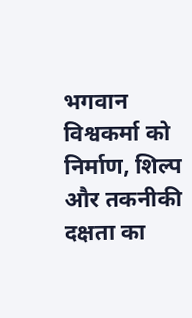भगवान विश्वकर्मा को निर्माण, शिल्प और तकनीकी दक्षता का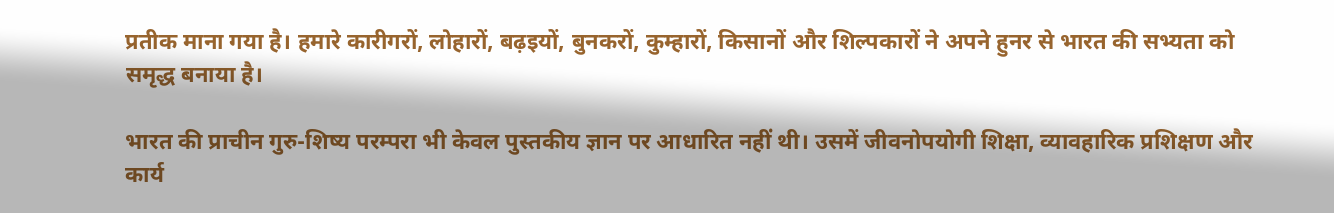प्रतीक माना गया है। हमारे कारीगरों, लोहारों, बढ़इयों, बुनकरों, कुम्हारों, किसानों और शिल्पकारों ने अपने हुनर से भारत की सभ्यता को समृद्ध बनाया है।

भारत की प्राचीन गुरु-शिष्य परम्परा भी केवल पुस्तकीय ज्ञान पर आधारित नहीं थी। उसमें जीवनोपयोगी शिक्षा, व्यावहारिक प्रशिक्षण और कार्य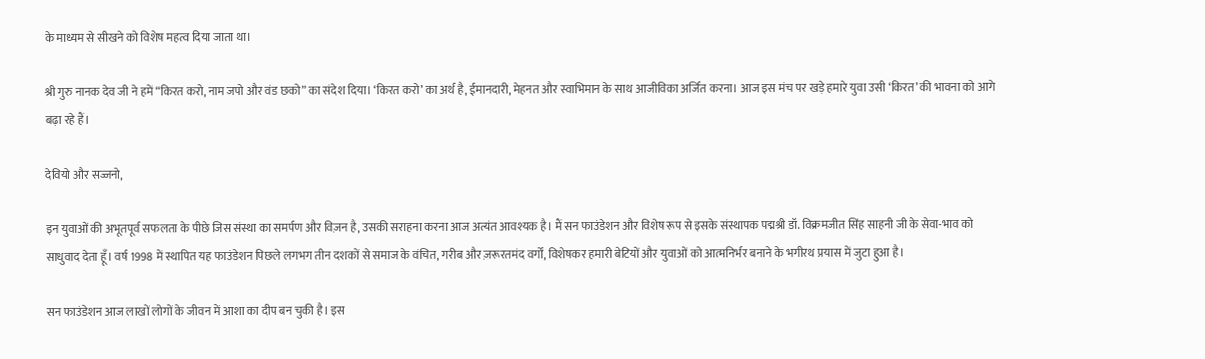के माध्यम से सीखने को विशेष महत्व दिया जाता था।

श्री गुरु नानक देव जी ने हमें “किरत करो, नाम जपो और वंड छको” का संदेश दिया। ‘किरत करो’ का अर्थ है, ईमानदारी, मेहनत और स्वाभिमान के साथ आजीविका अर्जित करना। आज इस मंच पर खड़े हमारे युवा उसी ‘किरत’ की भावना को आगे बढ़ा रहे हैं।

देवियो और सज्जनो,

इन युवाओं की अभूतपूर्व सफलता के पीछे जिस संस्था का समर्पण और विज़न है, उसकी सराहना करना आज अत्यंत आवश्यक है। मैं सन फाउंडेशन और विशेष रूप से इसके संस्थापक पद्मश्री डॉ. विक्रमजीत सिंह साहनी जी के सेवा-भाव को साधुवाद देता हूँ। वर्ष 1998 में स्थापित यह फाउंडेशन पिछले लगभग तीन दशकों से समाज के वंचित, गरीब और ज़रूरतमंद वर्गों, विशेषकर हमारी बेटियों और युवाओं को आत्मनिर्भर बनाने के भगीरथ प्रयास में जुटा हुआ है।

सन फाउंडेशन आज लाखों लोगों के जीवन में आशा का दीप बन चुकी है। इस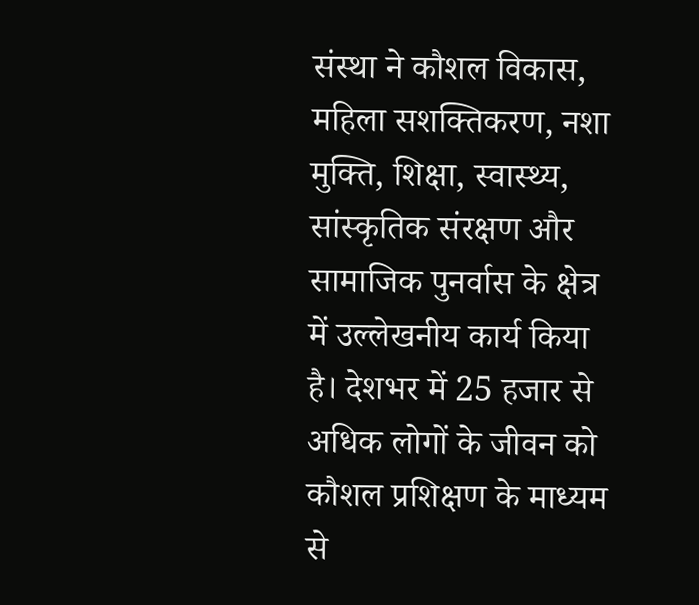संस्था ने कौशल विकास, महिला सशक्तिकरण, नशा मुक्ति, शिक्षा, स्वास्थ्य, सांस्कृतिक संरक्षण और सामाजिक पुनर्वास के क्षेत्र में उल्लेखनीय कार्य किया है। देशभर में 25 हजार से अधिक लोगों के जीवन को कौशल प्रशिक्षण के माध्यम से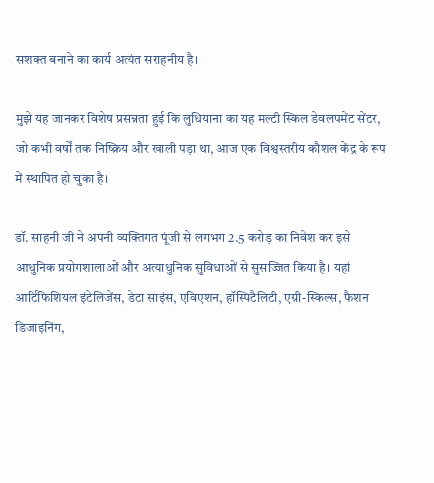सशक्त बनाने का कार्य अत्यंत सराहनीय है।

मुझे यह जानकर विशेष प्रसन्नता हुई कि लुधियाना का यह मल्टी स्किल डेवलपमेंट सेंटर, जो कभी वर्षों तक निष्क्रिय और खाली पड़ा था, आज एक विश्वस्तरीय कौशल केंद्र के रूप में स्थापित हो चुका है।

डॉ. साहनी जी ने अपनी व्यक्तिगत पूंजी से लगभग 2.5 करोड़ का निवेश कर इसे आधुनिक प्रयोगशालाओं और अत्याधुनिक सुविधाओं से सुसज्जित किया है। यहां आर्टिफिशियल इंटेलिजेंस, डेटा साइंस, एविएशन, हॉस्पिटैलिटी, एग्री-स्किल्स, फैशन डिजाइनिंग,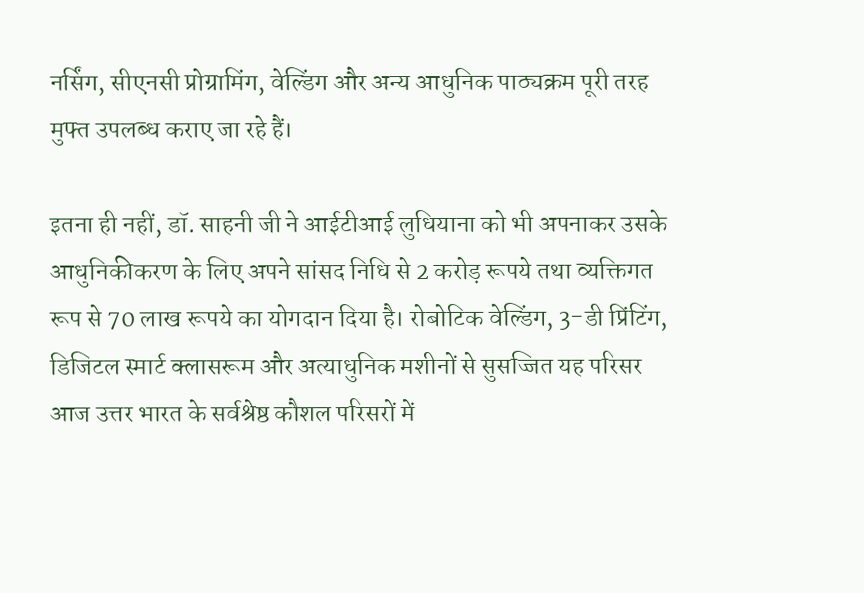नर्सिंग, सीएनसी प्रोग्रामिंग, वेल्डिंग और अन्य आधुनिक पाठ्यक्रम पूरी तरह मुफ्त उपलब्ध कराए जा रहे हैं।

इतना ही नहीं, डॉ. साहनी जी ने आईटीआई लुधियाना को भी अपनाकर उसके आधुनिकीकरण के लिए अपने सांसद निधि से 2 करोड़ रूपये तथा व्यक्तिगत रूप से 70 लाख रूपये का योगदान दिया है। रोबोटिक वेल्डिंग, 3-डी प्रिंटिंग, डिजिटल स्मार्ट क्लासरूम और अत्याधुनिक मशीनों से सुसज्जित यह परिसर आज उत्तर भारत के सर्वश्रेष्ठ कौशल परिसरों में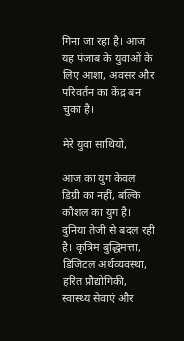गिना जा रहा है। आज यह पंजाब के युवाओं के लिए आशा, अवसर और परिवर्तन का केंद्र बन चुका है।

मेरे युवा साथियो,

आज का युग केवल डिग्री का नहीं, बल्कि कौशल का युग है। दुनिया तेजी से बदल रही है। कृत्रिम बुद्धिमत्ता, डिजिटल अर्थव्यवस्था, हरित प्रौद्योगिकी, स्वास्थ्य सेवाएं और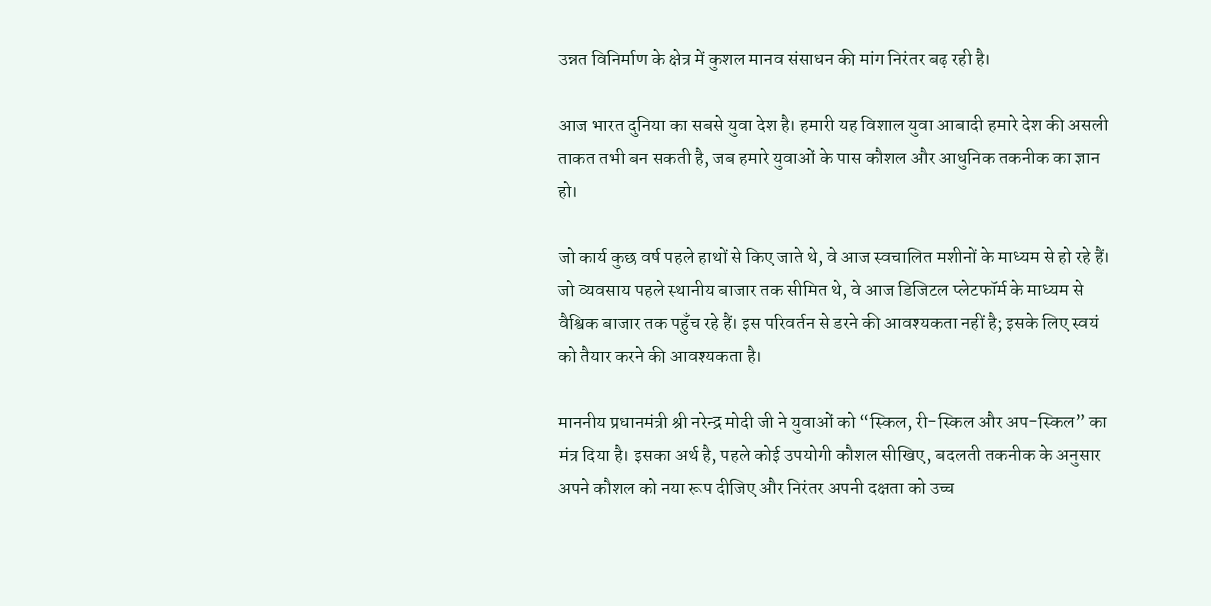उन्नत विनिर्माण के क्षेत्र में कुशल मानव संसाधन की मांग निरंतर बढ़ रही है।

आज भारत दुनिया का सबसे युवा देश है। हमारी यह विशाल युवा आबादी हमारे देश की असली ताकत तभी बन सकती है, जब हमारे युवाओं के पास कौशल और आधुनिक तकनीक का ज्ञान हो।

जो कार्य कुछ वर्ष पहले हाथों से किए जाते थे, वे आज स्वचालित मशीनों के माध्यम से हो रहे हैं। जो व्यवसाय पहले स्थानीय बाजार तक सीमित थे, वे आज डिजिटल प्लेटफॉर्म के माध्यम से वैश्विक बाजार तक पहुँच रहे हैं। इस परिवर्तन से डरने की आवश्यकता नहीं है; इसके लिए स्वयं को तैयार करने की आवश्यकता है।

माननीय प्रधानमंत्री श्री नरेन्द्र मोदी जी ने युवाओं को “स्किल, री-स्किल और अप-स्किल” का मंत्र दिया है। इसका अर्थ है, पहले कोई उपयोगी कौशल सीखिए, बदलती तकनीक के अनुसार अपने कौशल को नया रूप दीजिए और निरंतर अपनी दक्षता को उच्च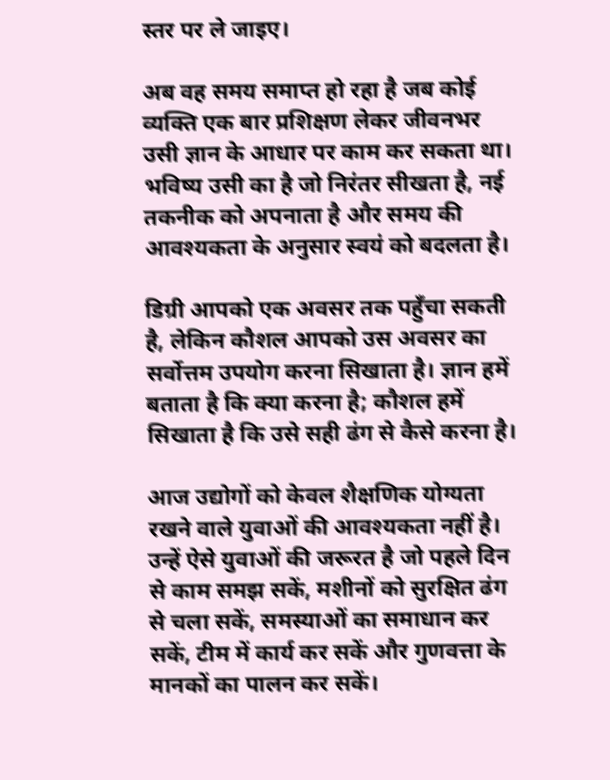स्तर पर ले जाइए।

अब वह समय समाप्त हो रहा है जब कोई व्यक्ति एक बार प्रशिक्षण लेकर जीवनभर उसी ज्ञान के आधार पर काम कर सकता था। भविष्य उसी का है जो निरंतर सीखता है, नई तकनीक को अपनाता है और समय की आवश्यकता के अनुसार स्वयं को बदलता है।

डिग्री आपको एक अवसर तक पहुँचा सकती है, लेकिन कौशल आपको उस अवसर का सर्वोत्तम उपयोग करना सिखाता है। ज्ञान हमें बताता है कि क्या करना है; कौशल हमें सिखाता है कि उसे सही ढंग से कैसे करना है।

आज उद्योगों को केवल शैक्षणिक योग्यता रखने वाले युवाओं की आवश्यकता नहीं है। उन्हें ऐसे युवाओं की जरूरत है जो पहले दिन से काम समझ सकें, मशीनों को सुरक्षित ढंग से चला सकें, समस्याओं का समाधान कर सकें, टीम में कार्य कर सकें और गुणवत्ता के मानकों का पालन कर सकें।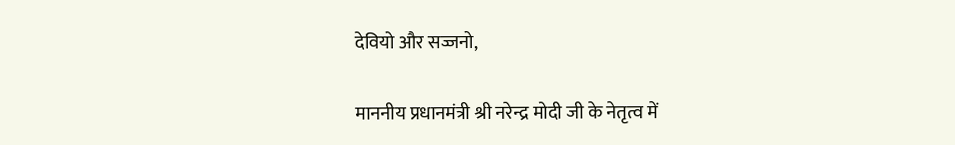देवियो और सज्जनो,

माननीय प्रधानमंत्री श्री नरेन्द्र मोदी जी के नेतृत्व में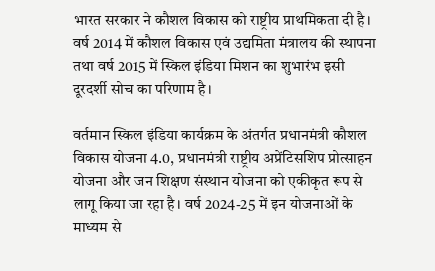भारत सरकार ने कौशल विकास को राष्ट्रीय प्राथमिकता दी है। वर्ष 2014 में कौशल विकास एवं उद्यमिता मंत्रालय की स्थापना तथा वर्ष 2015 में स्किल इंडिया मिशन का शुभारंभ इसी दूरदर्शी सोच का परिणाम है।

वर्तमान स्किल इंडिया कार्यक्रम के अंतर्गत प्रधानमंत्री कौशल विकास योजना 4.0, प्रधानमंत्री राष्ट्रीय अप्रेंटिसशिप प्रोत्साहन योजना और जन शिक्षण संस्थान योजना को एकीकृत रूप से लागू किया जा रहा है। वर्ष 2024-25 में इन योजनाओं के माध्यम से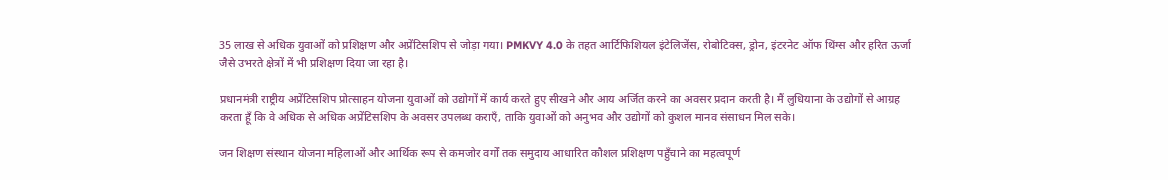35 लाख से अधिक युवाओं को प्रशिक्षण और अप्रेंटिसशिप से जोड़ा गया। PMKVY 4.0 के तहत आर्टिफिशियल इंटेलिजेंस, रोबोटिक्स, ड्रोन, इंटरनेट ऑफ थिंग्स और हरित ऊर्जा जैसे उभरते क्षेत्रों में भी प्रशिक्षण दिया जा रहा है।

प्रधानमंत्री राष्ट्रीय अप्रेंटिसशिप प्रोत्साहन योजना युवाओं को उद्योगों में कार्य करते हुए सीखने और आय अर्जित करने का अवसर प्रदान करती है। मैं लुधियाना के उद्योगों से आग्रह करता हूँ कि वे अधिक से अधिक अप्रेंटिसशिप के अवसर उपलब्ध कराएँ, ताकि युवाओं को अनुभव और उद्योगों को कुशल मानव संसाधन मिल सके।

जन शिक्षण संस्थान योजना महिलाओं और आर्थिक रूप से कमजोर वर्गों तक समुदाय आधारित कौशल प्रशिक्षण पहुँचाने का महत्वपूर्ण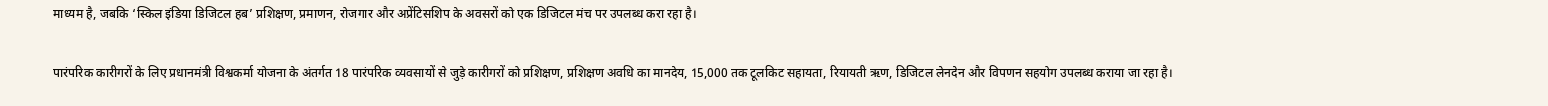माध्यम है, जबकि ‘स्किल इंडिया डिजिटल हब’ प्रशिक्षण, प्रमाणन, रोजगार और अप्रेंटिसशिप के अवसरों को एक डिजिटल मंच पर उपलब्ध करा रहा है।

पारंपरिक कारीगरों के लिए प्रधानमंत्री विश्वकर्मा योजना के अंतर्गत 18 पारंपरिक व्यवसायों से जुड़े कारीगरों को प्रशिक्षण, प्रशिक्षण अवधि का मानदेय, 15,000 तक टूलकिट सहायता, रियायती ऋण, डिजिटल लेनदेन और विपणन सहयोग उपलब्ध कराया जा रहा है।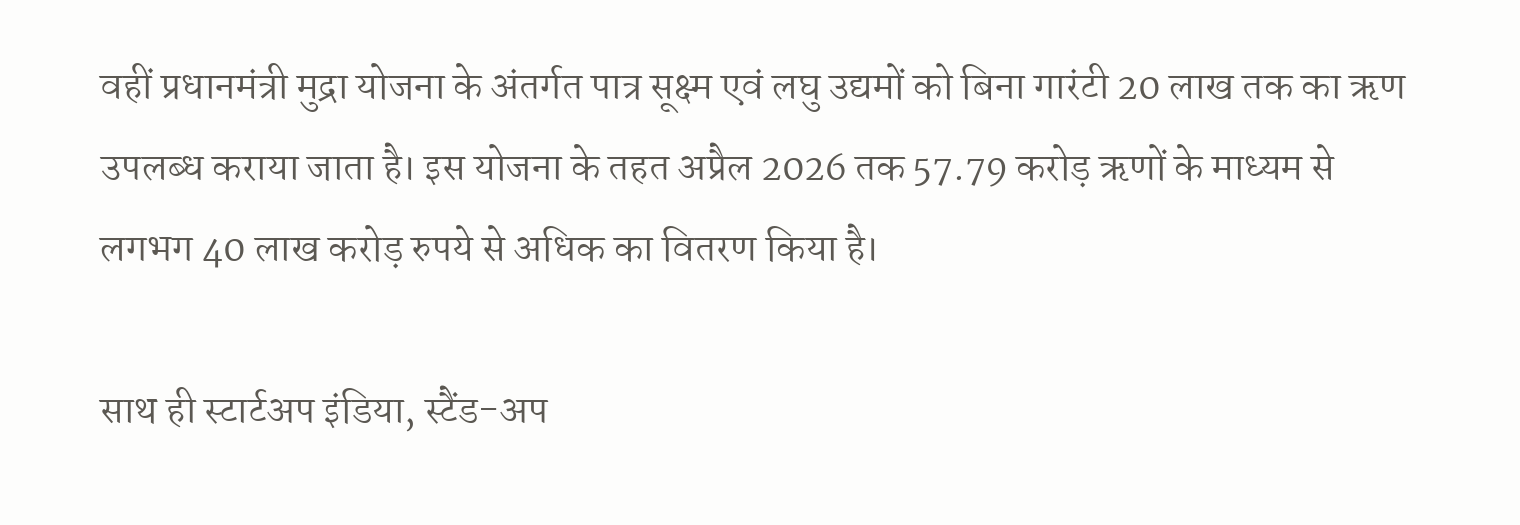वहीं प्रधानमंत्री मुद्रा योजना के अंतर्गत पात्र सूक्ष्म एवं लघु उद्यमों को बिना गारंटी 20 लाख तक का ऋण उपलब्ध कराया जाता है। इस योजना के तहत अप्रैल 2026 तक 57.79 करोड़ ऋणों के माध्यम से लगभग 40 लाख करोड़ रुपये से अधिक का वितरण किया है।

साथ ही स्टार्टअप इंडिया, स्टैंड-अप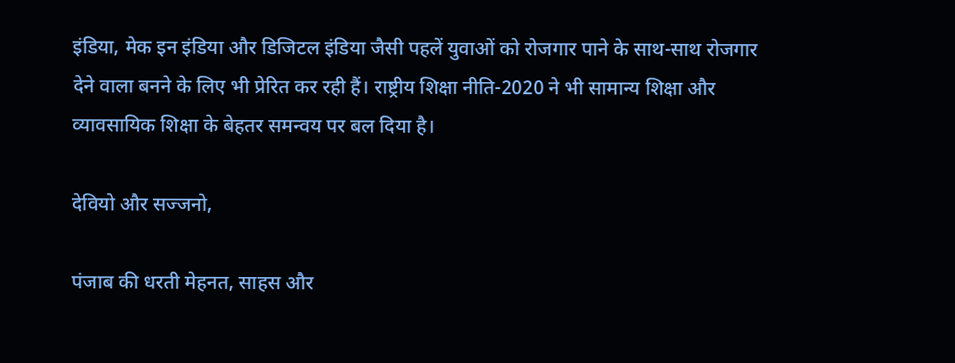इंडिया, मेक इन इंडिया और डिजिटल इंडिया जैसी पहलें युवाओं को रोजगार पाने के साथ-साथ रोजगार देने वाला बनने के लिए भी प्रेरित कर रही हैं। राष्ट्रीय शिक्षा नीति-2020 ने भी सामान्य शिक्षा और व्यावसायिक शिक्षा के बेहतर समन्वय पर बल दिया है।

देवियो और सज्जनो,

पंजाब की धरती मेहनत, साहस और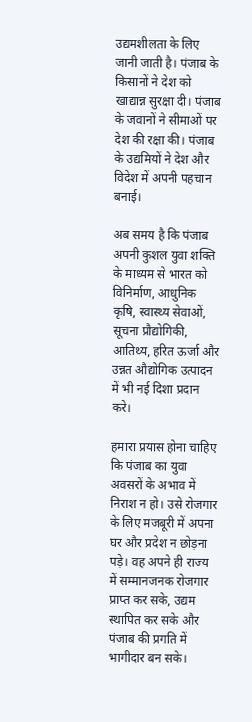उद्यमशीलता के लिए जानी जाती है। पंजाब के किसानों ने देश को खाद्यान्न सुरक्षा दी। पंजाब के जवानों ने सीमाओं पर देश की रक्षा की। पंजाब के उद्यमियों ने देश और विदेश में अपनी पहचान बनाई।

अब समय है कि पंजाब अपनी कुशल युवा शक्ति के माध्यम से भारत को विनिर्माण, आधुनिक कृषि, स्वास्थ्य सेवाओं, सूचना प्रौद्योगिकी, आतिथ्य, हरित ऊर्जा और उन्नत औद्योगिक उत्पादन में भी नई दिशा प्रदान करे।

हमारा प्रयास होना चाहिए कि पंजाब का युवा अवसरों के अभाव में निराश न हो। उसे रोजगार के लिए मजबूरी में अपना घर और प्रदेश न छोड़ना पड़े। वह अपने ही राज्य में सम्मानजनक रोजगार प्राप्त कर सके, उद्यम स्थापित कर सके और पंजाब की प्रगति में भागीदार बन सके।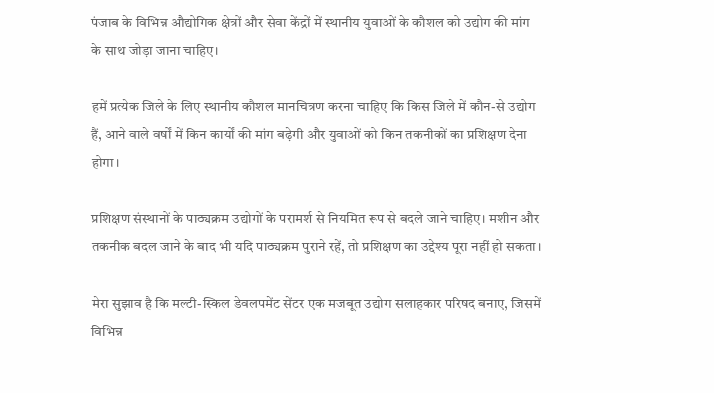पंजाब के विभिन्न औद्योगिक क्षेत्रों और सेवा केंद्रों में स्थानीय युवाओं के कौशल को उद्योग की मांग के साथ जोड़ा जाना चाहिए।

हमें प्रत्येक जिले के लिए स्थानीय कौशल मानचित्रण करना चाहिए कि किस जिले में कौन-से उद्योग हैं, आने वाले वर्षों में किन कार्यों की मांग बढ़ेगी और युवाओं को किन तकनीकों का प्रशिक्षण देना होगा।

प्रशिक्षण संस्थानों के पाठ्यक्रम उद्योगों के परामर्श से नियमित रूप से बदले जाने चाहिए। मशीन और तकनीक बदल जाने के बाद भी यदि पाठ्यक्रम पुराने रहें, तो प्रशिक्षण का उद्देश्य पूरा नहीं हो सकता।

मेरा सुझाव है कि मल्टी-स्किल डेवलपमेंट सेंटर एक मजबूत उद्योग सलाहकार परिषद बनाए, जिसमें विभिन्न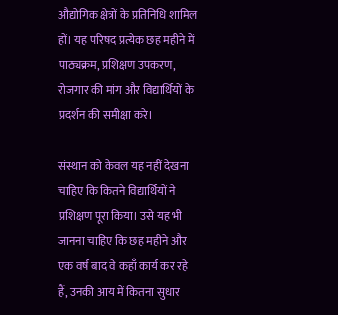औद्योगिक क्षेत्रों के प्रतिनिधि शामिल हों। यह परिषद प्रत्येक छह महीने में पाठ्यक्रम, प्रशिक्षण उपकरण, रोजगार की मांग और विद्यार्थियों के प्रदर्शन की समीक्षा करे।

संस्थान को केवल यह नहीं देखना चाहिए कि कितने विद्यार्थियों ने प्रशिक्षण पूरा किया। उसे यह भी जानना चाहिए कि छह महीने और एक वर्ष बाद वे कहाँ कार्य कर रहे हैं, उनकी आय में कितना सुधार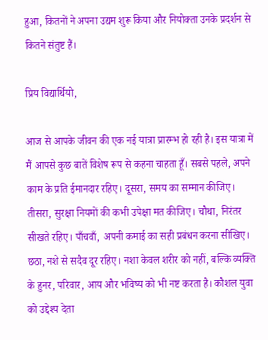हुआ, कितनों ने अपना उद्यम शुरू किया और नियोक्ता उनके प्रदर्शन से कितने संतुष्ट हैं।

प्रिय विद्यार्थियो,

आज से आपके जीवन की एक नई यात्रा प्रारम्भ हो रही है। इस यात्रा में मैं आपसे कुछ बातें विशेष रूप से कहना चाहता हूँ। सबसे पहले, अपने काम के प्रति ईमानदार रहिए। दूसरा, समय का सम्मान कीजिए। तीसरा, सुरक्षा नियमों की कभी उपेक्षा मत कीजिए। चौथा, निरंतर सीखते रहिए। पाँचवाँ, अपनी कमाई का सही प्रबंधन करना सीखिए। छठा, नशे से सदैव दूर रहिए। नशा केवल शरीर को नहीं, बल्कि व्यक्ति के हुनर, परिवार, आय और भविष्य को भी नष्ट करता है। कौशल युवा को उद्देश्य देता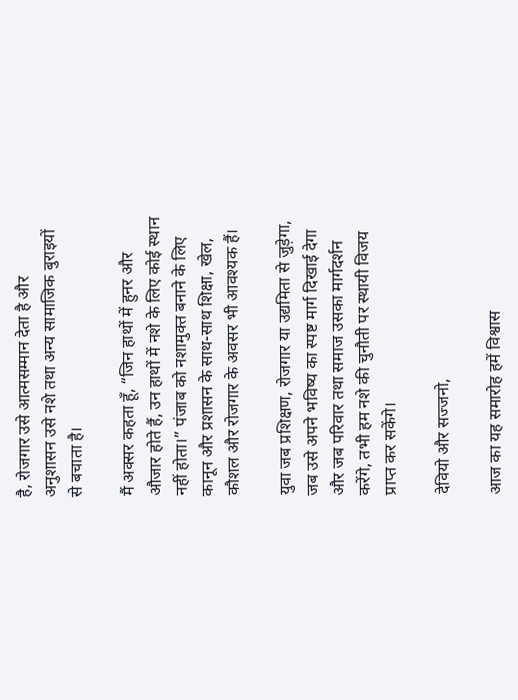है, रोजगार उसे आत्मसम्मान देता है और अनुशासन उसे नशे तथा अन्य सामाजिक बुराइयों से बचाता है।

मैं अक्सर कहता हूँ, “जिन हाथों में हुनर और औजार होते हैं, उन हाथों में नशे के लिए कोई स्थान नहीं होता।” पंजाब को नशामुक्त बनाने के लिए कानून और प्रशासन के साथ-साथ शिक्षा, खेल, कौशल और रोजगार के अवसर भी आवश्यक हैं।

युवा जब प्रशिक्षण, रोजगार या उद्यमिता से जुड़ेगा, जब उसे अपने भविष्य का स्पष्ट मार्ग दिखाई देगा और जब परिवार तथा समाज उसका मार्गदर्शन करेंगे, तभी हम नशे की चुनौती पर स्थायी विजय प्राप्त कर सकेंगे।

देवियो और सज्जनो,

आज का यह समारोह हमें विश्वास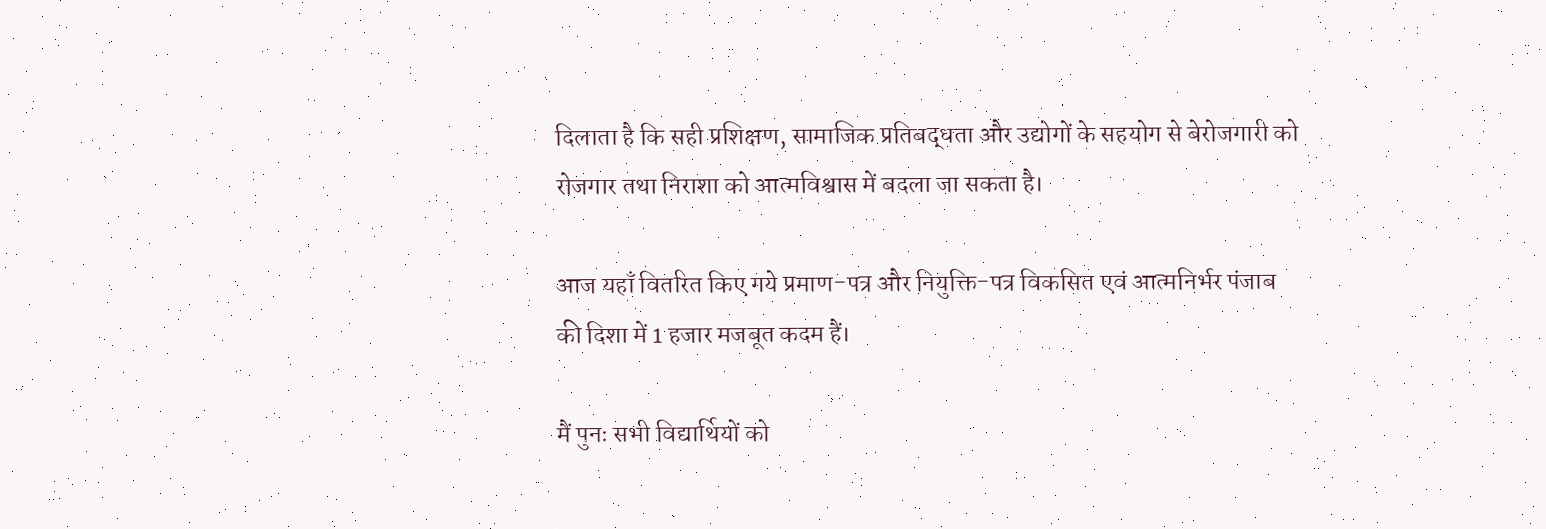दिलाता है कि सही प्रशिक्षण, सामाजिक प्रतिबद्धता और उद्योगों के सहयोग से बेरोजगारी को रोजगार तथा निराशा को आत्मविश्वास में बदला जा सकता है।

आज यहाँ वितरित किए गये प्रमाण-पत्र और नियुक्ति-पत्र विकसित एवं आत्मनिर्भर पंजाब की दिशा में 1 हजार मजबूत कदम हैं।

मैं पुनः सभी विद्यार्थियों को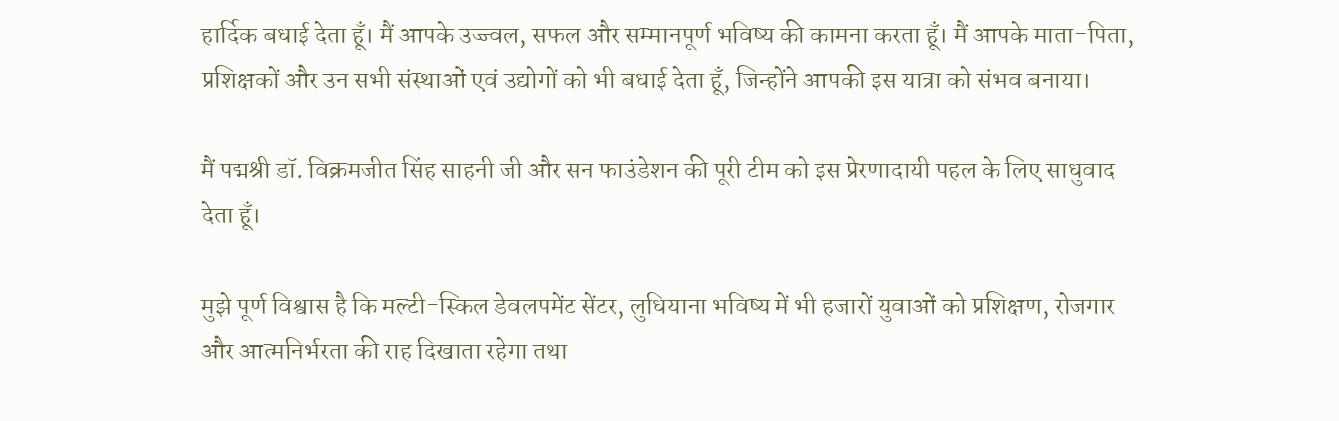हार्दिक बधाई देता हूँ। मैं आपके उज्ज्वल, सफल और सम्मानपूर्ण भविष्य की कामना करता हूँ। मैं आपके माता-पिता, प्रशिक्षकों और उन सभी संस्थाओं एवं उद्योगों को भी बधाई देता हूँ, जिन्होंने आपकी इस यात्रा को संभव बनाया।

मैं पद्मश्री डॉ. विक्रमजीत सिंह साहनी जी और सन फाउंडेशन की पूरी टीम को इस प्रेरणादायी पहल के लिए साधुवाद देता हूँ।

मुझे पूर्ण विश्वास है कि मल्टी-स्किल डेवलपमेंट सेंटर, लुधियाना भविष्य में भी हजारों युवाओं को प्रशिक्षण, रोजगार और आत्मनिर्भरता की राह दिखाता रहेगा तथा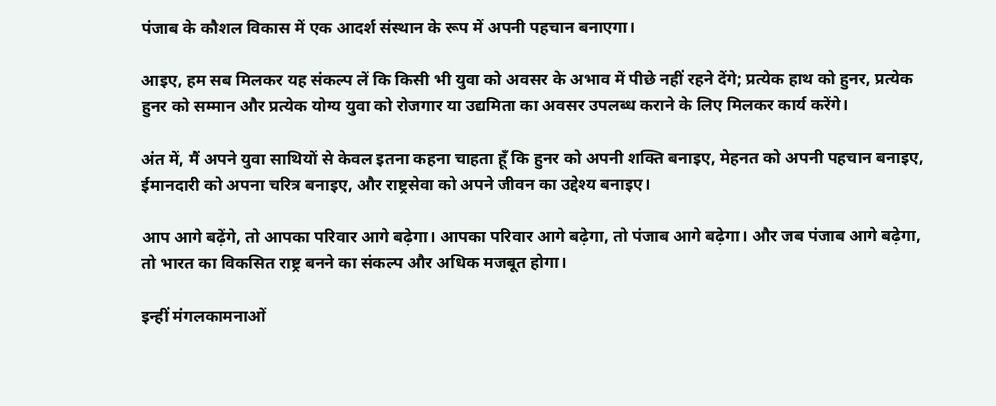पंजाब के कौशल विकास में एक आदर्श संस्थान के रूप में अपनी पहचान बनाएगा।

आइए, हम सब मिलकर यह संकल्प लें कि किसी भी युवा को अवसर के अभाव में पीछे नहीं रहने देंगे; प्रत्येक हाथ को हुनर, प्रत्येक हुनर को सम्मान और प्रत्येक योग्य युवा को रोजगार या उद्यमिता का अवसर उपलब्ध कराने के लिए मिलकर कार्य करेंगे।

अंत में, मैं अपने युवा साथियों से केवल इतना कहना चाहता हूँ कि हुनर को अपनी शक्ति बनाइए, मेहनत को अपनी पहचान बनाइए, ईमानदारी को अपना चरित्र बनाइए, और राष्ट्रसेवा को अपने जीवन का उद्देश्य बनाइए।

आप आगे बढ़ेंगे, तो आपका परिवार आगे बढ़ेगा। आपका परिवार आगे बढ़ेगा, तो पंजाब आगे बढ़ेगा। और जब पंजाब आगे बढ़ेगा, तो भारत का विकसित राष्ट्र बनने का संकल्प और अधिक मजबूत होगा।

इन्हीं मंगलकामनाओं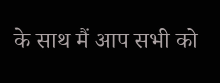के साथ मैं आप सभी को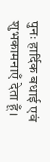पुनः हार्दिक बधाई एवं शुभकामनाएँ देता हूँ।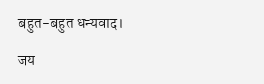बहुत-बहुत धन्यवाद।

जय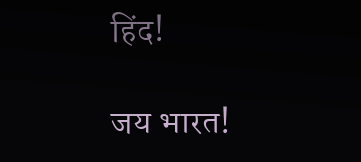हिंद!

जय भारत!